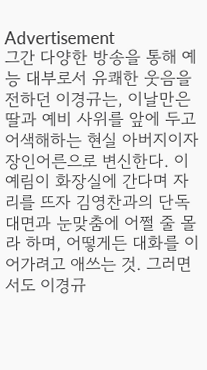Advertisement
그간 다양한 방송을 통해 예능 대부로서 유쾌한 웃음을 전하던 이경규는, 이날만은 딸과 예비 사위를 앞에 두고 어색해하는 현실 아버지이자 장인어른으로 변신한다. 이예림이 화장실에 간다며 자리를 뜨자 김영찬과의 단독 대면과 눈맞춤에 어쩔 줄 몰라 하며, 어떻게든 대화를 이어가려고 애쓰는 것. 그러면서도 이경규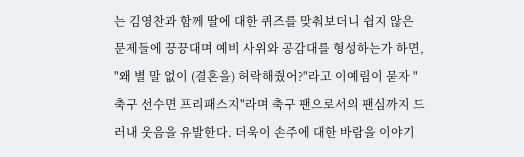는 김영찬과 함께 딸에 대한 퀴즈를 맞춰보더니 쉽지 않은 문제들에 끙끙대며 예비 사위와 공감대를 형성하는가 하면, "왜 별 말 없이 (결혼을) 허락해줬어?"라고 이예림이 묻자 "축구 선수면 프리패스지"라며 축구 팬으로서의 팬심까지 드러내 웃음을 유발한다. 더욱이 손주에 대한 바람을 이야기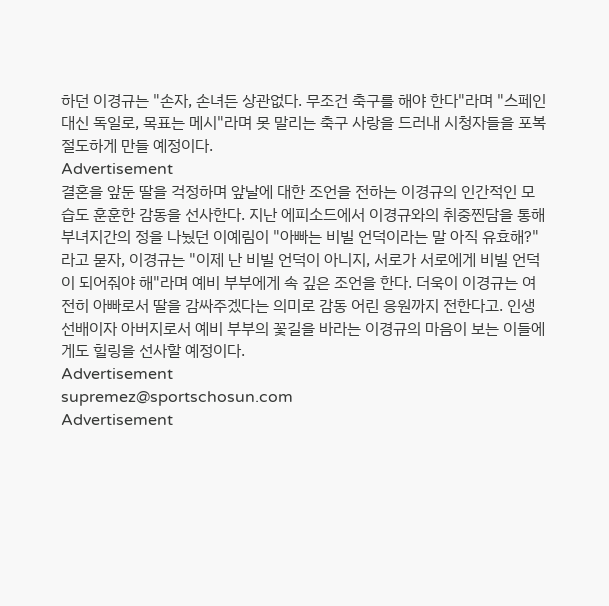하던 이경규는 "손자, 손녀든 상관없다. 무조건 축구를 해야 한다"라며 "스페인 대신 독일로, 목표는 메시"라며 못 말리는 축구 사랑을 드러내 시청자들을 포복절도하게 만들 예정이다.
Advertisement
결혼을 앞둔 딸을 걱정하며 앞날에 대한 조언을 전하는 이경규의 인간적인 모습도 훈훈한 감동을 선사한다. 지난 에피소드에서 이경규와의 취중찐담을 통해 부녀지간의 정을 나눴던 이예림이 "아빠는 비빌 언덕이라는 말 아직 유효해?"라고 묻자, 이경규는 "이제 난 비빌 언덕이 아니지, 서로가 서로에게 비빌 언덕이 되어줘야 해"라며 예비 부부에게 속 깊은 조언을 한다. 더욱이 이경규는 여전히 아빠로서 딸을 감싸주겠다는 의미로 감동 어린 응원까지 전한다고. 인생 선배이자 아버지로서 예비 부부의 꽃길을 바라는 이경규의 마음이 보는 이들에게도 힐링을 선사할 예정이다.
Advertisement
supremez@sportschosun.com
Advertisement